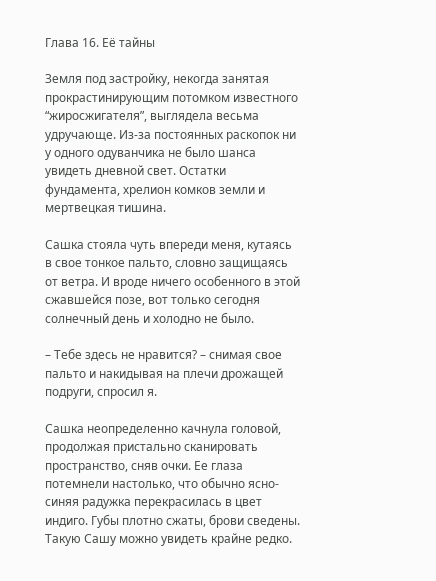Глава 16. Её тайны

Земля под застройку, некогда занятая прокрастинирующим потомком известного “жиросжигателя”, выглядела весьма удручающе. Из-за постоянных раскопок ни у одного одуванчика не было шанса увидеть дневной свет. Остатки фундамента, хрелион комков земли и мертвецкая тишина.

Сашка стояла чуть впереди меня, кутаясь в свое тонкое пальто, словно защищаясь от ветра. И вроде ничего особенного в этой сжавшейся позе, вот только сегодня солнечный день и холодно не было.

– Тебе здесь не нравится? – снимая свое пальто и накидывая на плечи дрожащей подруги, спросил я.

Сашка неопределенно качнула головой, продолжая пристально сканировать пространство, сняв очки. Ее глаза потемнели настолько, что обычно ясно-синяя радужка перекрасилась в цвет индиго. Губы плотно сжаты, брови сведены. Такую Сашу можно увидеть крайне редко.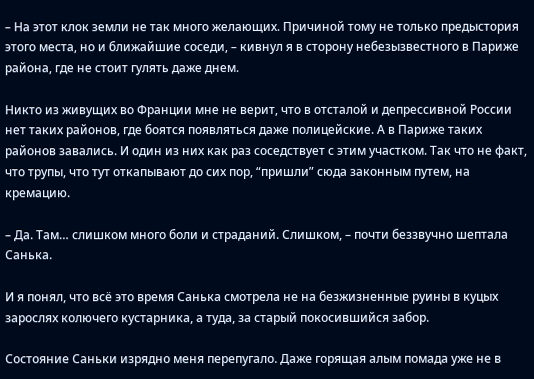– На этот клок земли не так много желающих. Причиной тому не только предыстория этого места, но и ближайшие соседи, – кивнул я в сторону небезызвестного в Париже района, где не стоит гулять даже днем.

Никто из живущих во Франции мне не верит, что в отсталой и депрессивной России нет таких районов, где боятся появляться даже полицейские. А в Париже таких районов завались. И один из них как раз соседствует с этим участком. Так что не факт, что трупы, что тут откапывают до сих пор, “пришли” сюда законным путем, на кремацию.

– Да. Там… слишком много боли и страданий. Слишком, – почти беззвучно шептала Санька.

И я понял, что всё это время Санька смотрела не на безжизненные руины в куцых зарослях колючего кустарника, а туда, за старый покосившийся забор.

Состояние Саньки изрядно меня перепугало. Даже горящая алым помада уже не в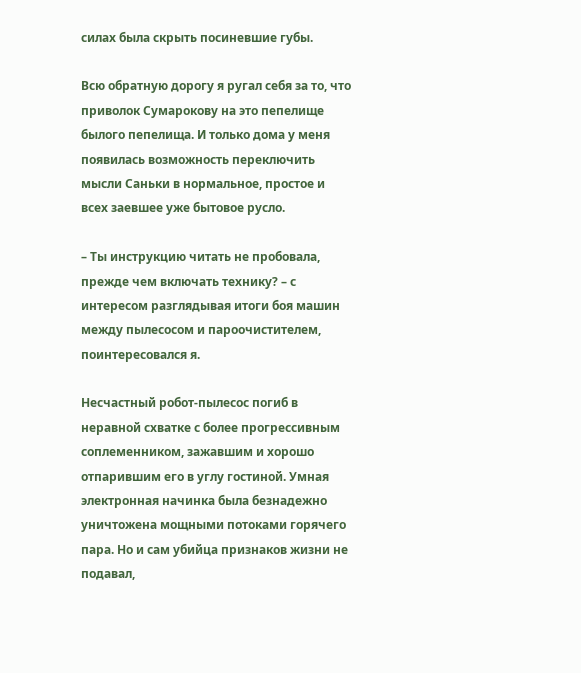силах была скрыть посиневшие губы.

Всю обратную дорогу я ругал себя за то, что приволок Сумарокову на это пепелище былого пепелища. И только дома у меня появилась возможность переключить мысли Саньки в нормальное, простое и всех заевшее уже бытовое русло.

– Ты инструкцию читать не пробовала, прежде чем включать технику? – с интересом разглядывая итоги боя машин между пылесосом и пароочистителем, поинтересовался я.

Несчастный робот-пылесос погиб в неравной схватке с более прогрессивным соплеменником, зажавшим и хорошо отпарившим его в углу гостиной. Умная электронная начинка была безнадежно уничтожена мощными потоками горячего пара. Но и сам убийца признаков жизни не подавал,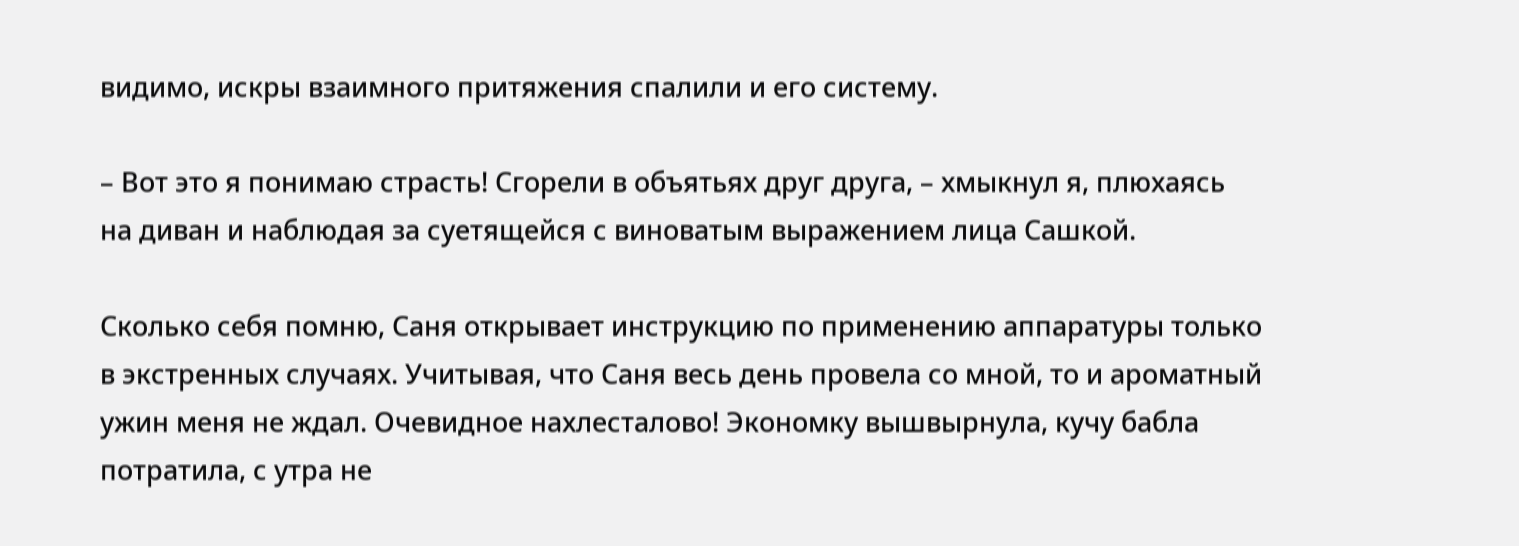видимо, искры взаимного притяжения спалили и его систему.

– Вот это я понимаю страсть! Сгорели в объятьях друг друга, – хмыкнул я, плюхаясь на диван и наблюдая за суетящейся с виноватым выражением лица Сашкой.

Сколько себя помню, Саня открывает инструкцию по применению аппаратуры только в экстренных случаях. Учитывая, что Саня весь день провела со мной, то и ароматный ужин меня не ждал. Очевидное нахлесталово! Экономку вышвырнула, кучу бабла потратила, с утра не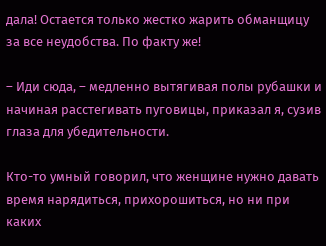дала! Остается только жестко жарить обманщицу за все неудобства. По факту же!

– Иди сюда, – медленно вытягивая полы рубашки и начиная расстегивать пуговицы, приказал я, сузив глаза для убедительности.

Кто-то умный говорил, что женщине нужно давать время нарядиться, прихорошиться, но ни при каких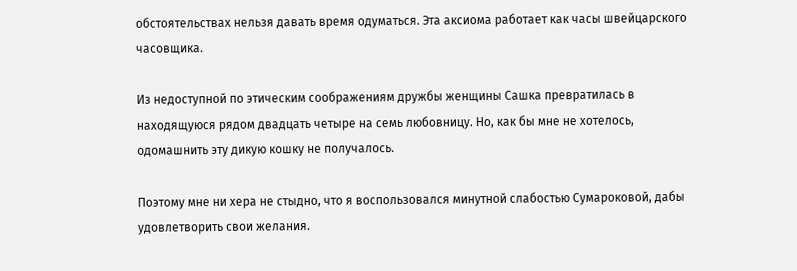обстоятельствах нельзя давать время одуматься. Эта аксиома работает как часы швейцарского часовщика.

Из недоступной по этическим соображениям дружбы женщины Сашка превратилась в находящуюся рядом двадцать четыре на семь любовницу. Но, как бы мне не хотелось, одомашнить эту дикую кошку не получалось.

Поэтому мне ни хера не стыдно, что я воспользовался минутной слабостью Сумароковой, дабы удовлетворить свои желания.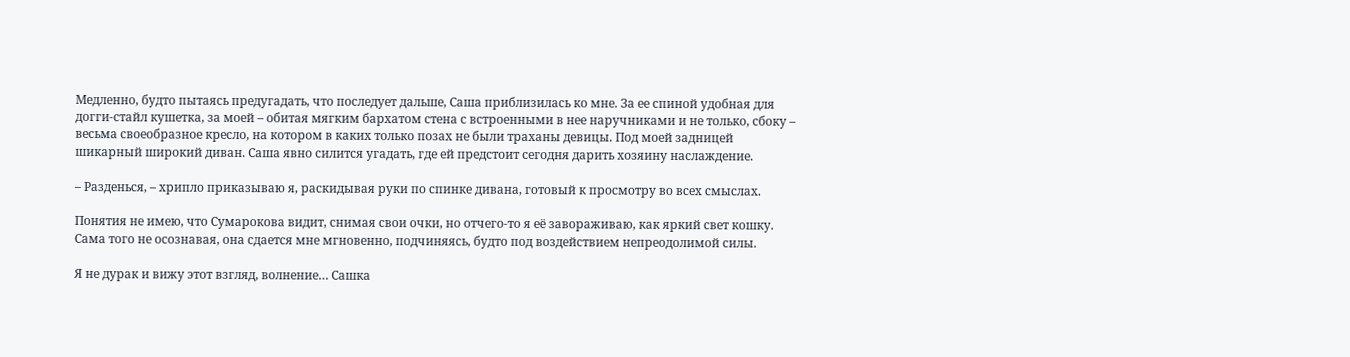Медленно, будто пытаясь предугадать, что последует дальше, Саша приблизилась ко мне. За ее спиной удобная для догги-стайл кушетка, за моей – обитая мягким бархатом стена с встроенными в нее наручниками и не только, сбоку – весьма своеобразное кресло, на котором в каких только позах не были траханы девицы. Под моей задницей шикарный широкий диван. Саша явно силится угадать, где ей предстоит сегодня дарить хозяину наслаждение.

– Разденься, – хрипло приказываю я, раскидывая руки по спинке дивана, готовый к просмотру во всех смыслах.

Понятия не имею, что Сумарокова видит, снимая свои очки, но отчего-то я её завораживаю, как яркий свет кошку. Сама того не осознавая, она сдается мне мгновенно, подчиняясь, будто под воздействием непреодолимой силы.

Я не дурак и вижу этот взгляд, волнение… Сашка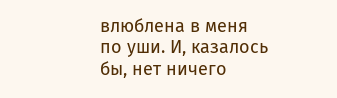влюблена в меня по уши. И, казалось бы, нет ничего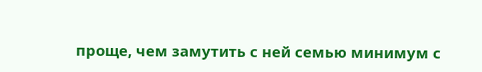проще, чем замутить с ней семью минимум с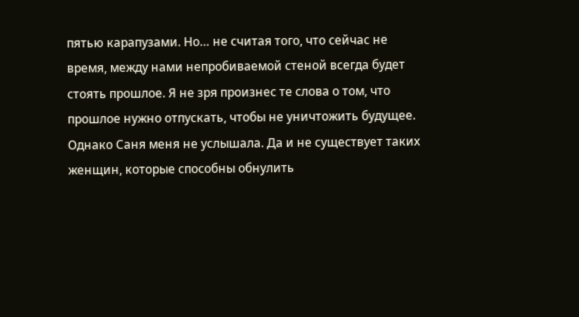пятью карапузами. Но… не считая того, что сейчас не время, между нами непробиваемой стеной всегда будет стоять прошлое. Я не зря произнес те слова о том, что прошлое нужно отпускать, чтобы не уничтожить будущее. Однако Саня меня не услышала. Да и не существует таких женщин, которые способны обнулить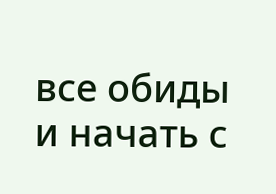все обиды и начать с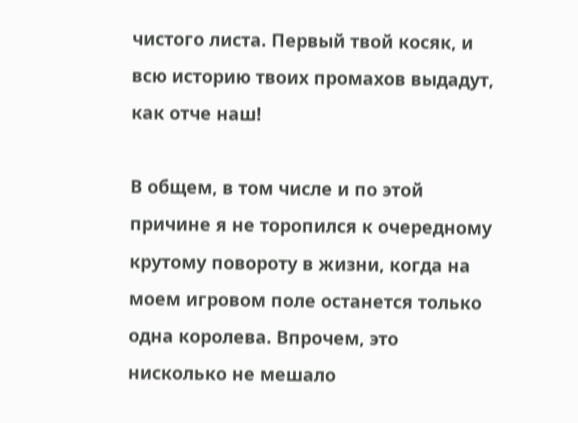чистого листа. Первый твой косяк, и всю историю твоих промахов выдадут, как отче наш!

В общем, в том числе и по этой причине я не торопился к очередному крутому повороту в жизни, когда на моем игровом поле останется только одна королева. Впрочем, это нисколько не мешало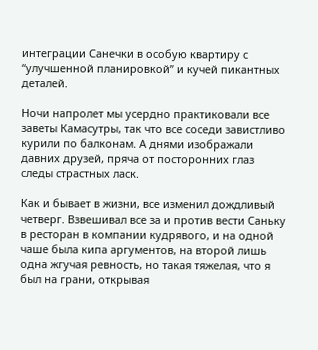интеграции Санечки в особую квартиру с “улучшенной планировкой” и кучей пикантных деталей.

Ночи напролет мы усердно практиковали все заветы Камасутры, так что все соседи завистливо курили по балконам. А днями изображали давних друзей, пряча от посторонних глаз следы страстных ласк.

Как и бывает в жизни, все изменил дождливый четверг. Взвешивал все за и против вести Саньку в ресторан в компании кудрявого, и на одной чаше была кипа аргументов, на второй лишь одна жгучая ревность, но такая тяжелая, что я был на грани, открывая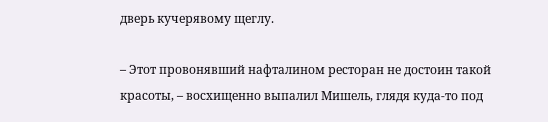дверь кучерявому щеглу.

– Этот провонявший нафталином ресторан не достоин такой красоты, – восхищенно выпалил Мишель, глядя куда-то под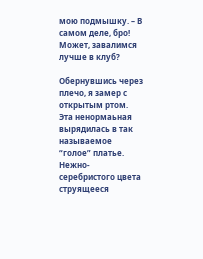мою подмышку. – В самом деле, бро! Может, завалимся лучше в клуб?

Обернувшись через плечо, я замер с открытым ртом. Эта ненормаьная вырядилась в так называемое “голое” платье. Нежно-серебристого цвета струящееся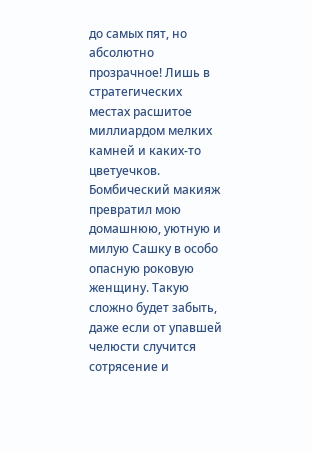до самых пят, но абсолютно прозрачное! Лишь в стратегических местах расшитое миллиардом мелких камней и каких-то цветуечков. Бомбический макияж превратил мою домашнюю, уютную и милую Сашку в особо опасную роковую женщину. Такую сложно будет забыть, даже если от упавшей челюсти случится сотрясение и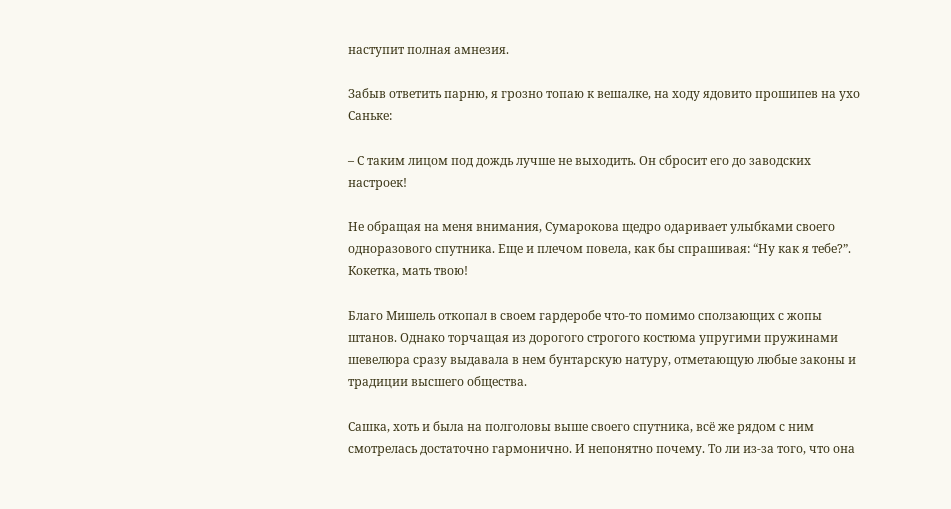наступит полная амнезия.

Забыв ответить парню, я грозно топаю к вешалке, на ходу ядовито прошипев на ухо Саньке:

– С таким лицом под дождь лучше не выходить. Он сбросит его до заводских настроек!

Не обращая на меня внимания, Сумарокова щедро одаривает улыбками своего одноразового спутника. Еще и плечом повела, как бы спрашивая: “Ну как я тебе?”. Кокетка, мать твою!

Благо Мишель откопал в своем гардеробе что-то помимо сползающих с жопы штанов. Однако торчащая из дорогого строгого костюма упругими пружинами шевелюра сразу выдавала в нем бунтарскую натуру, отметающую любые законы и традиции высшего общества.

Сашка, хоть и была на полголовы выше своего спутника, всё же рядом с ним смотрелась достаточно гармонично. И непонятно почему. То ли из-за того, что она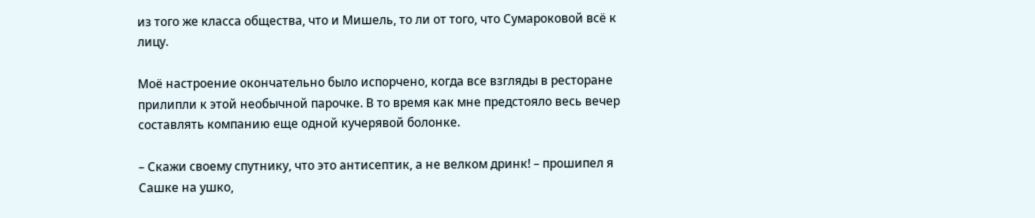из того же класса общества, что и Мишель, то ли от того, что Сумароковой всё к лицу.

Моё настроение окончательно было испорчено, когда все взгляды в ресторане прилипли к этой необычной парочке. В то время как мне предстояло весь вечер составлять компанию еще одной кучерявой болонке.

– Скажи своему спутнику, что это антисептик, а не велком дринк! – прошипел я Сашке на ушко,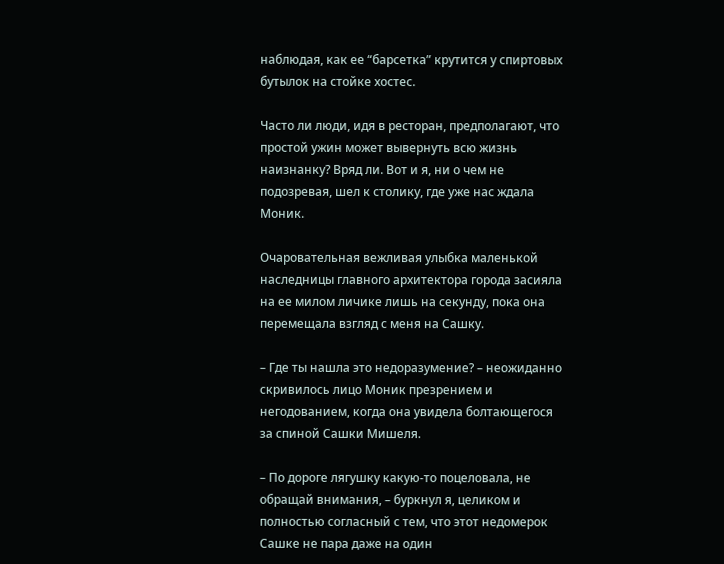наблюдая, как ее “барсетка” крутится у спиртовых бутылок на стойке хостес.

Часто ли люди, идя в ресторан, предполагают, что простой ужин может вывернуть всю жизнь наизнанку? Вряд ли. Вот и я, ни о чем не подозревая, шел к столику, где уже нас ждала Моник.

Очаровательная вежливая улыбка маленькой наследницы главного архитектора города засияла на ее милом личике лишь на секунду, пока она перемещала взгляд с меня на Сашку.

– Где ты нашла это недоразумение? – неожиданно скривилось лицо Моник презрением и негодованием, когда она увидела болтающегося за спиной Сашки Мишеля.

– По дороге лягушку какую-то поцеловала, не обращай внимания, – буркнул я, целиком и полностью согласный с тем, что этот недомерок Сашке не пара даже на один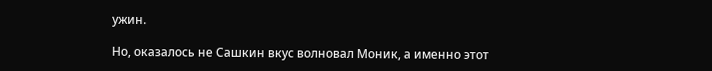ужин.

Но, оказалось не Сашкин вкус волновал Моник, а именно этот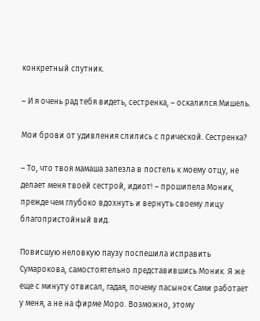конкретный спутник.

– И я очень рад тебя видеть, сестренка, – оскалился Мишель.

Мои брови от удивления слились с прической. Сестренка?

– То, что твоя мамаша залезла в постель к моему отцу, не делает меня твоей сестрой, идиот! – прошипела Моник, прежде чем глубоко вдохнуть и вернуть своему лицу благопристойный вид.

Повисшую неловкую паузу поспешила исправить Сумарокова, самостоятельно представившись Моник. Я же еще с минуту отвисал, гадая, почему пасынок Сами работает у меня, а не на фирме Моро. Возможно, этому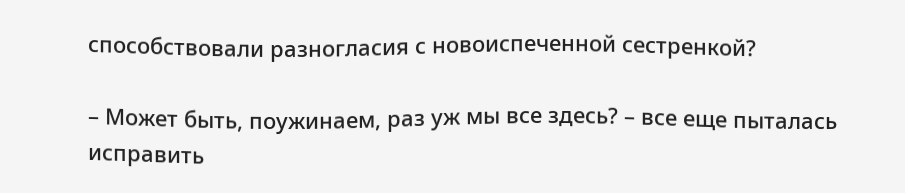способствовали разногласия с новоиспеченной сестренкой?

– Может быть, поужинаем, раз уж мы все здесь? – все еще пыталась исправить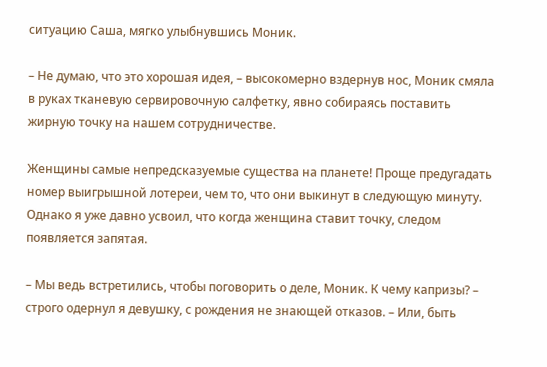ситуацию Саша, мягко улыбнувшись Моник.

– Не думаю, что это хорошая идея, – высокомерно вздернув нос, Моник смяла в руках тканевую сервировочную салфетку, явно собираясь поставить жирную точку на нашем сотрудничестве.

Женщины самые непредсказуемые существа на планете! Проще предугадать номер выигрышной лотереи, чем то, что они выкинут в следующую минуту. Однако я уже давно усвоил, что когда женщина ставит точку, следом появляется запятая.

– Мы ведь встретились, чтобы поговорить о деле, Моник. К чему капризы? – строго одернул я девушку, с рождения не знающей отказов. – Или, быть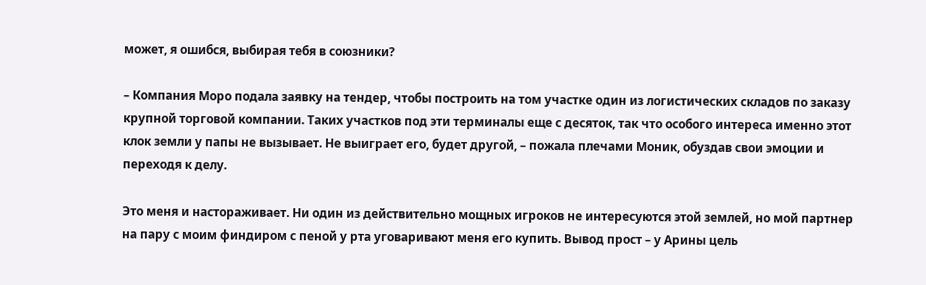может, я ошибся, выбирая тебя в союзники?

– Компания Моро подала заявку на тендер, чтобы построить на том участке один из логистических складов по заказу крупной торговой компании. Таких участков под эти терминалы еще с десяток, так что особого интереса именно этот клок земли у папы не вызывает. Не выиграет его, будет другой, – пожала плечами Моник, обуздав свои эмоции и переходя к делу.

Это меня и настораживает. Ни один из действительно мощных игроков не интересуются этой землей, но мой партнер на пару с моим финдиром с пеной у рта уговаривают меня его купить. Вывод прост – у Арины цель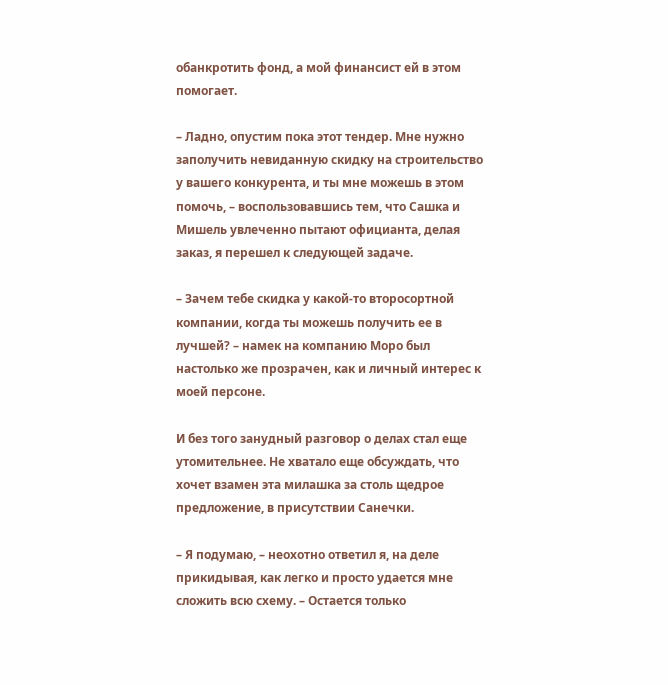обанкротить фонд, а мой финансист ей в этом помогает.

– Ладно, опустим пока этот тендер. Мне нужно заполучить невиданную скидку на строительство у вашего конкурента, и ты мне можешь в этом помочь, – воспользовавшись тем, что Сашка и Мишель увлеченно пытают официанта, делая заказ, я перешел к следующей задаче.

– Зачем тебе скидка у какой-то второсортной компании, когда ты можешь получить ее в лучшей? – намек на компанию Моро был настолько же прозрачен, как и личный интерес к моей персоне.

И без того занудный разговор о делах стал еще утомительнее. Не хватало еще обсуждать, что хочет взамен эта милашка за столь щедрое предложение, в присутствии Санечки.

– Я подумаю, – неохотно ответил я, на деле прикидывая, как легко и просто удается мне сложить всю схему. – Остается только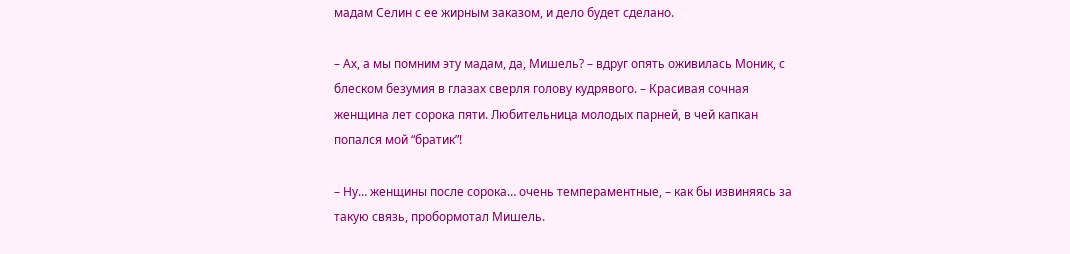мадам Селин с ее жирным заказом, и дело будет сделано.

– Ах, а мы помним эту мадам, да, Мишель? – вдруг опять оживилась Моник, с блеском безумия в глазах сверля голову кудрявого. – Красивая сочная женщина лет сорока пяти. Любительница молодых парней, в чей капкан попался мой “братик”!

– Ну… женщины после сорока… очень темпераментные, – как бы извиняясь за такую связь, пробормотал Мишель.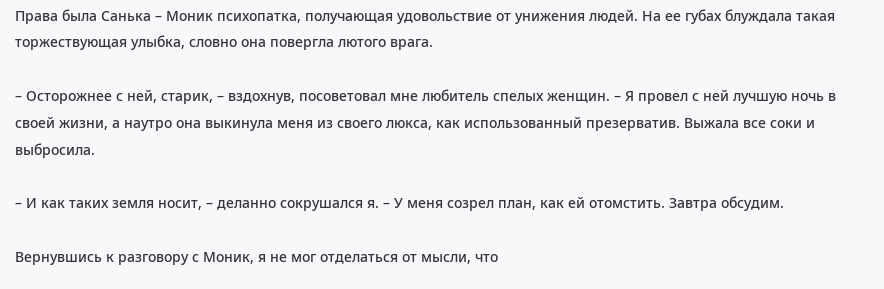Права была Санька – Моник психопатка, получающая удовольствие от унижения людей. На ее губах блуждала такая торжествующая улыбка, словно она повергла лютого врага.

– Осторожнее с ней, старик, – вздохнув, посоветовал мне любитель спелых женщин. – Я провел с ней лучшую ночь в своей жизни, а наутро она выкинула меня из своего люкса, как использованный презерватив. Выжала все соки и выбросила.

– И как таких земля носит, – деланно сокрушался я. – У меня созрел план, как ей отомстить. Завтра обсудим.

Вернувшись к разговору с Моник, я не мог отделаться от мысли, что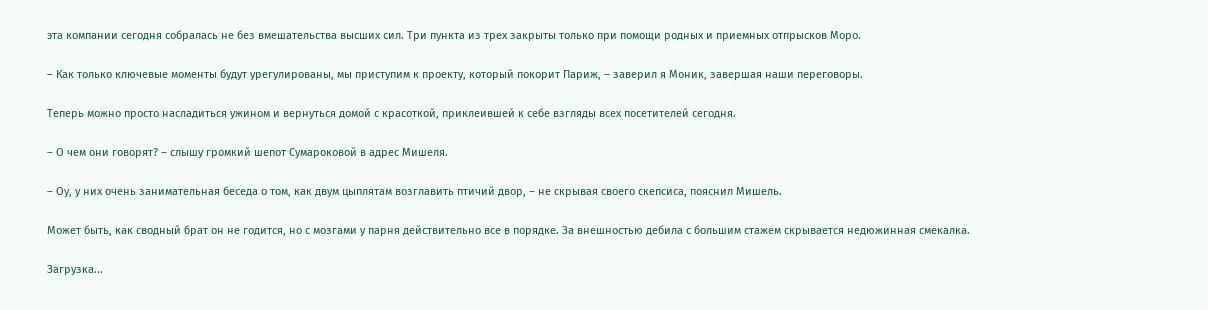эта компании сегодня собралась не без вмешательства высших сил. Три пункта из трех закрыты только при помощи родных и приемных отпрысков Моро.

– Как только ключевые моменты будут урегулированы, мы приступим к проекту, который покорит Париж, – заверил я Моник, завершая наши переговоры.

Теперь можно просто насладиться ужином и вернуться домой с красоткой, приклеившей к себе взгляды всех посетителей сегодня.

– О чем они говорят? – слышу громкий шепот Сумароковой в адрес Мишеля.

– Оу, у них очень занимательная беседа о том, как двум цыплятам возглавить птичий двор, – не скрывая своего скепсиса, пояснил Мишель.

Может быть, как сводный брат он не годится, но с мозгами у парня действительно все в порядке. За внешностью дебила с большим стажем скрывается недюжинная смекалка.

Загрузка...